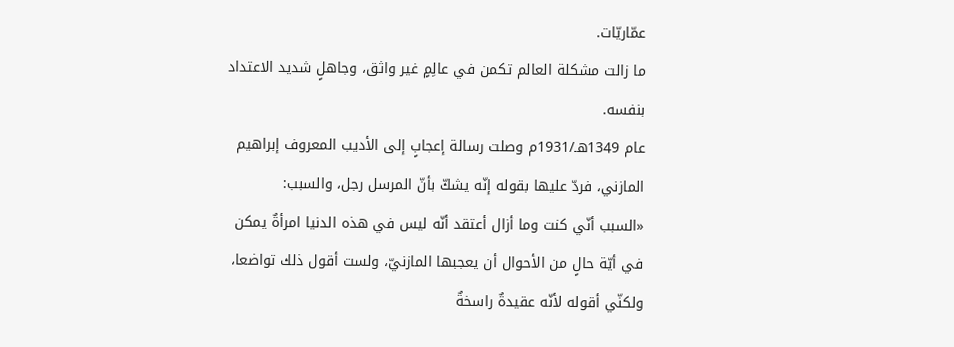عمّاريّات.
ما زالت مشكلة العالم تكمن في عالِمٍ غير واثق، وجاهلٍ شديد الاعتداد بنفسه.
عام 1349هـ/1931م وصلت رسالة إعجابٍ إلى الأديب المعروف إبراهيم المازني، فردّ عليها بقوله إنّه يشكّ بأنّ المرسل رجل، والسبب:
«السبب أنّي كنت وما أزال أعتقد أنّه ليس في هذه الدنيا امرأةٌ يمكن في أيّة حالٍ من الأحوال أن يعجبها المازنيّ، ولست أقول ذلك تواضعا، ولكنّي أقوله لأنّه عقيدةٌ راسخةٌ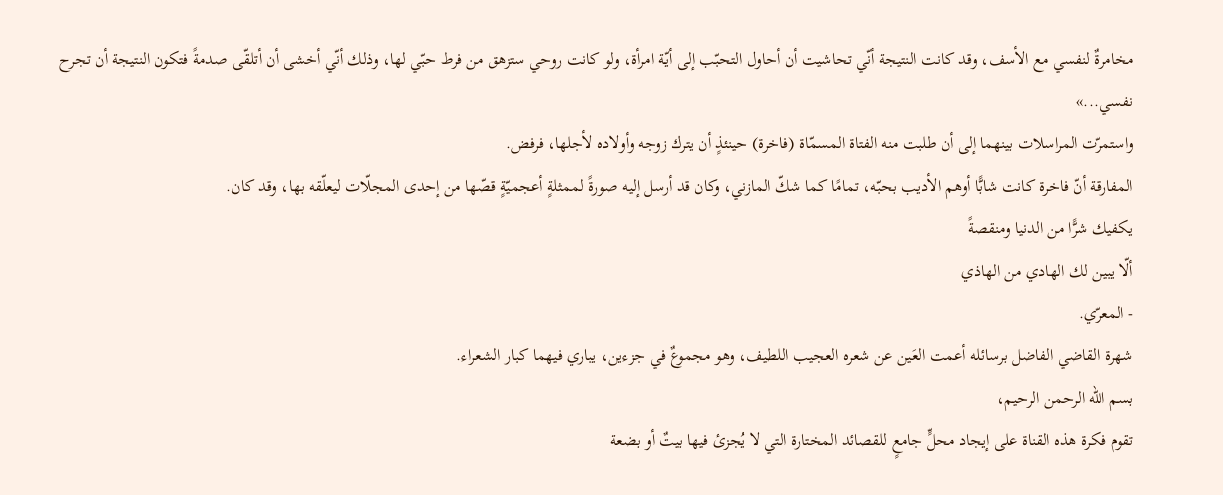مخامرةٌ لنفسي مع الأسف، وقد كانت النتيجة أنّي تحاشيت أن أحاول التحبّب إلى أيّة امرأة، ولو كانت روحي ستزهق من فرط حبّي لها، وذلك أنّي أخشى أن أتلقّى صدمةً فتكون النتيجة أن تجرح نفسي...»
واستمرّت المراسلات بينهما إلى أن طلبت منه الفتاة المسمّاة (فاخرة) حينئذٍ أن يترك زوجه وأولاده لأجلها، فرفض.
المفارقة أنّ فاخرة كانت شابًّا أوهم الأديب بحبّه، تمامًا كما شكّ المازني، وكان قد أرسل إليه صورةً لممثلةٍ أعجميّةٍ قصّها من إحدى المجلّات ليعلّقه بها، وقد كان.
يكفيك شرًّا من الدنيا ومنقصةً
ألّا يبين لك الهادي من الهاذي
- المعرّي.
شهرة القاضي الفاضل برسائله أعمت العَين عن شعره العجيب اللطيف، وهو مجموعٌ في جزءين، يباري فيهما كبار الشعراء.
بسم الله الرحمن الرحيم،
تقوم فكرة هذه القناة على إيجاد محلٍّ جامعٍ للقصائد المختارة التي لا يُجزئ فيها بيتٌ أو بضعة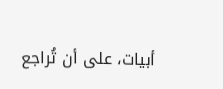أبيات، على أن تُراجع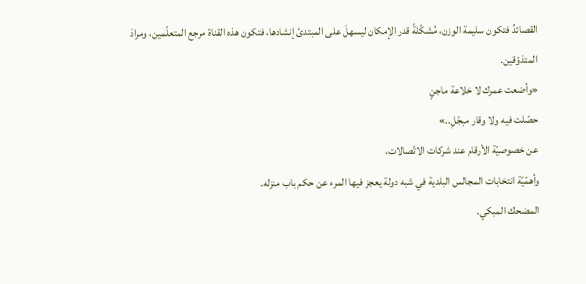القصائدُ فتكون سليمة الوزن، مُشكّلةً قدر الإمكان ليسهلَ على المبتدئ إنشادها، فتكون هذه القناة مرجع المتعلّمين، ومرادَ المتذوّقين.
«وأضعت عمرك لا خلاعة ماجنٍ
حصّلت فيه ولا وقار مبجّلِ..»
عن خصوصيّة الأرقام عند شركات الاتّصالات،
وأهمّيّة انتخابات المجالس البلدية في شبه دولة يعجز فيها المرء عن حكم باب منزله.
المضحك المبكي.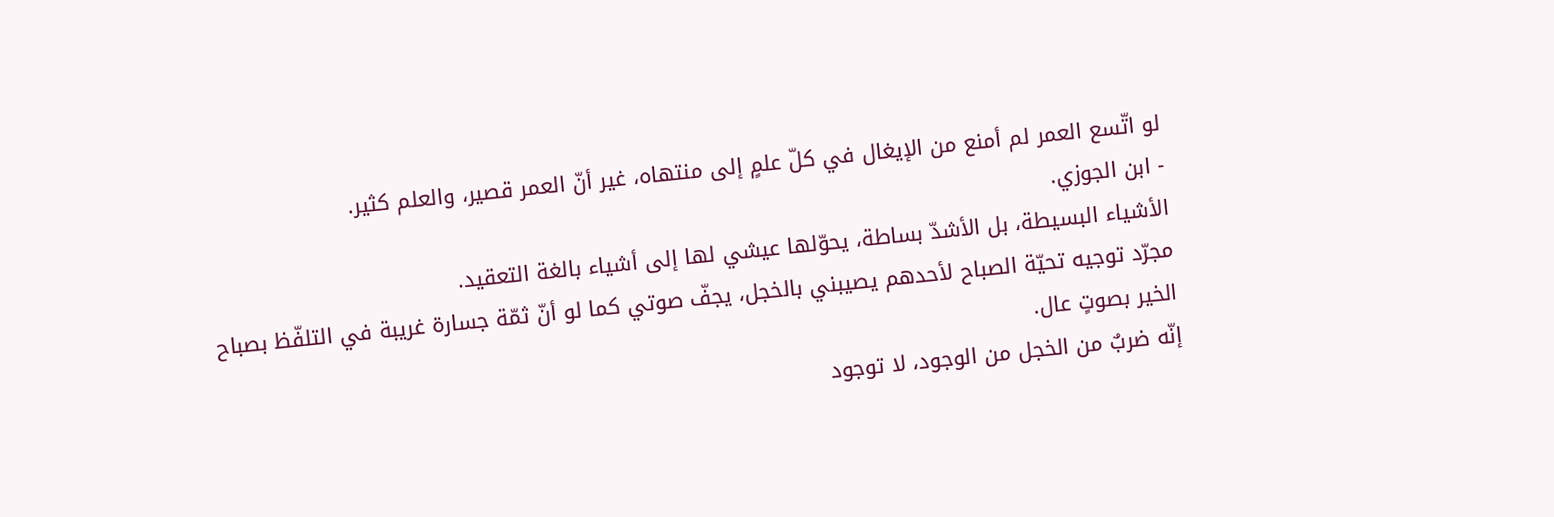لو اتّسع العمر لم أمنع من الإيغال في كلّ علمٍ إلى منتهاه، غير أنّ العمر قصير، والعلم كثير.
- ابن الجوزي.
الأشياء البسيطة، بل الأشدّ بساطة، يحوّلها عيشي لها إلى أشياء بالغة التعقيد.
مجرّد توجيه تحيّة الصباح لأحدهم يصيبني بالخجل، يجفّ صوتي كما لو أنّ ثمّة جسارة غريبة في التلفّظ بصباح الخير بصوتٍ عال.
إنّه ضربٌ من الخجل من الوجود، لا توجود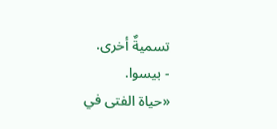تسميةٌ أخرى.
- بيسوا.
«حياة الفتى في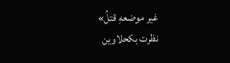غير موضعهِ قتلُ»
نظرت بكحلاوين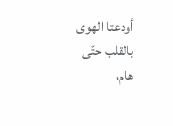أودعتا الهوى
بالقلب حتّى هام،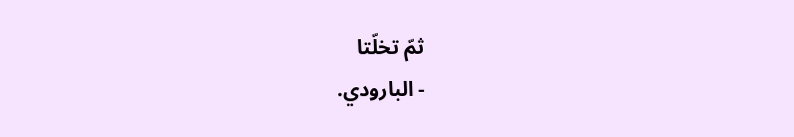ثمّ تخلّتا
- البارودي.